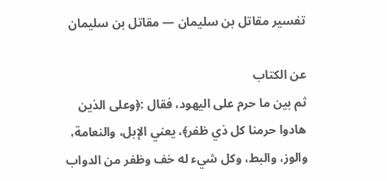تفسير مقاتل بن سليمان — مقاتل بن سليمان

عن الكتاب
ثم بين ما حرم على اليهود، فقال :﴿وعلى الذين هادوا حرمنا كل ذي ظفر﴾، يعني الإبل، والنعامة، والوز، والبط، وكل شيء له خف وظفر من الدواب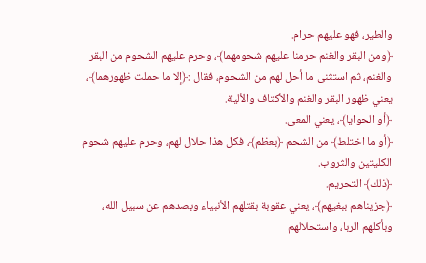والطير، فهو عليهم حرام.
﴿ومن البقر والغنم حرمنا عليهم شحومهما﴾، وحرم عليهم الشحوم من البقر والغنم، ثم استثنى ما أحل لهم من الشحوم، فقال :﴿إلا ما حملت ظهورهما﴾، يعني ظهور البقر والغنم والأكتاف والألية.
﴿أو الحوايا﴾، يعني المعى.
﴿أو ما اختلط﴾ من الشحم ﴿بعظم﴾، فكل هذا حلال لهم، وحرم عليهم شحوم الكليتين والثروب.
﴿ذلك﴾ التحريم.
﴿جزيناهم ببغيهم﴾، يعني عقوبة بقتلهم الأنبياء وبصدهم عن سبيل الله، وبأكلهم الربا، واستحلالهم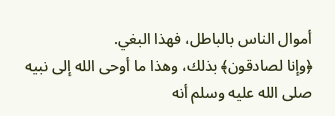أموال الناس بالباطل، فهذا البغي.
﴿وإنا لصادقون﴾ بذلك، وهذا ما أوحى الله إلى نبيه صلى الله عليه وسلم أنه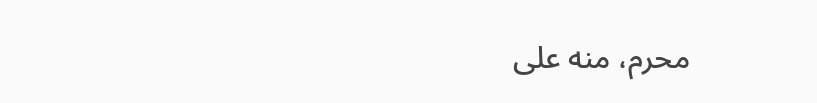محرم، منه على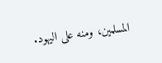المسلمين، ومنه على اليهود.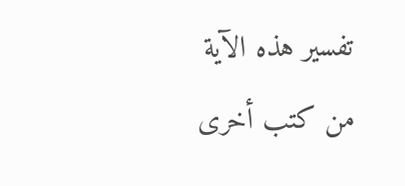تفسير هذه الآية من كتب أخرى